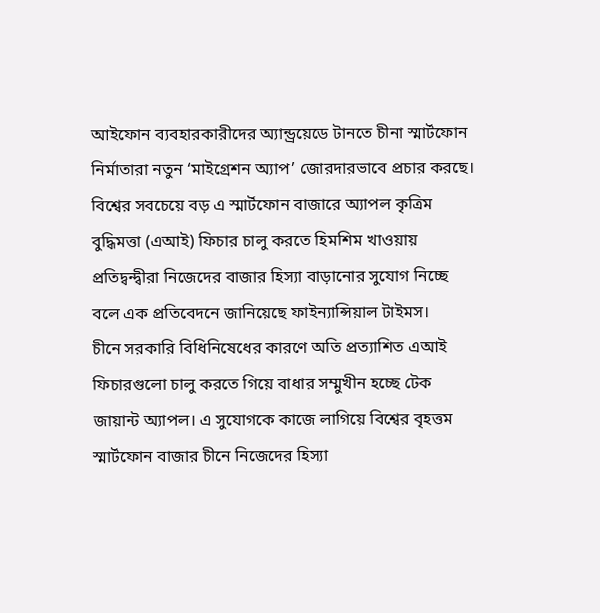আইফোন ব্যবহারকারীদের অ্যান্ড্রয়েডে টানতে চীনা স্মার্টফোন নির্মাতারা নতুন ‘মাইগ্রেশন অ্যাপ’ জোরদারভাবে প্রচার করছে। বিশ্বের সবচেয়ে বড় এ স্মার্টফোন বাজারে অ্যাপল কৃত্রিম বুদ্ধিমত্তা (এআই) ফিচার চালু করতে হিমশিম খাওয়ায় প্রতিদ্বন্দ্বীরা নিজেদের বাজার হিস্যা বাড়ানোর সুযোগ নিচ্ছে বলে এক প্রতিবেদনে জানিয়েছে ফাইন্যান্সিয়াল টাইমস।
চীনে সরকারি বিধিনিষেধের কারণে অতি প্রত্যাশিত এআই ফিচারগুলো চালু করতে গিয়ে বাধার সম্মুখীন হচ্ছে টেক জায়ান্ট অ্যাপল। এ সুযোগকে কাজে লাগিয়ে বিশ্বের বৃহত্তম স্মার্টফোন বাজার চীনে নিজেদের হিস্যা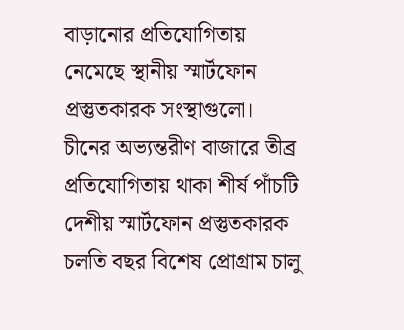বাড়ানোর প্রতিযোগিতায় নেমেছে স্থানীয় স্মার্টফোন প্রস্তুতকারক সংস্থাগুলো।
চীনের অভ্যন্তরীণ বাজারে তীব্র প্রতিযোগিতায় থাকা শীর্ষ পাঁচটি দেশীয় স্মার্টফোন প্রস্তুতকারক চলতি বছর বিশেষ প্রোগ্রাম চালু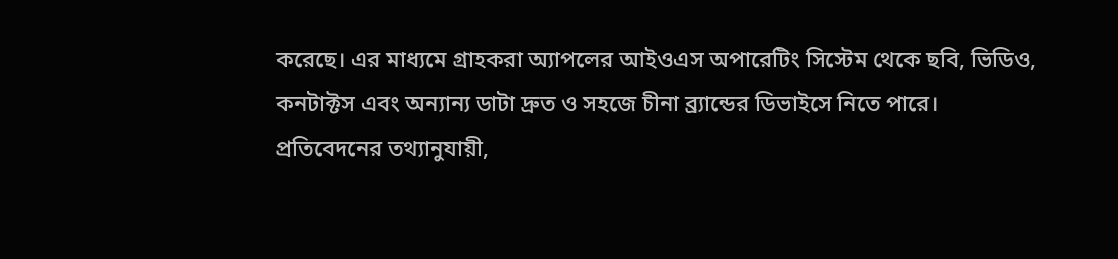করেছে। এর মাধ্যমে গ্রাহকরা অ্যাপলের আইওএস অপারেটিং সিস্টেম থেকে ছবি, ভিডিও, কনটাক্টস এবং অন্যান্য ডাটা দ্রুত ও সহজে চীনা ব্র্যান্ডের ডিভাইসে নিতে পারে।
প্রতিবেদনের তথ্যানুযায়ী,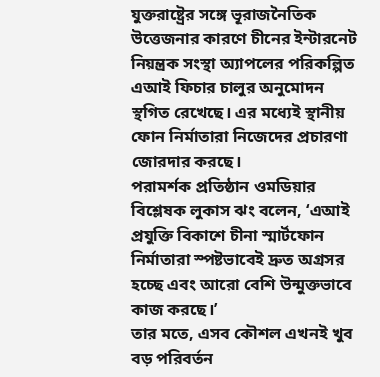যুক্তরাষ্ট্রের সঙ্গে ভূরাজনৈতিক উত্তেজনার কারণে চীনের ইন্টারনেট নিয়ন্ত্রক সংস্থা অ্যাপলের পরিকল্পিত এআই ফিচার চালুর অনুমোদন স্থগিত রেখেছে। এর মধ্যেই স্থানীয় ফোন নির্মাতারা নিজেদের প্রচারণা জোরদার করছে।
পরামর্শক প্রতিষ্ঠান ওমডিয়ার বিশ্লেষক লুকাস ঝং বলেন, ‘এআই প্রযুক্তি বিকাশে চীনা স্মার্টফোন নির্মাতারা স্পষ্টভাবেই দ্রুত অগ্রসর হচ্ছে এবং আরো বেশি উন্মুক্তভাবে কাজ করছে।’
তার মতে, এসব কৌশল এখনই খুব বড় পরিবর্তন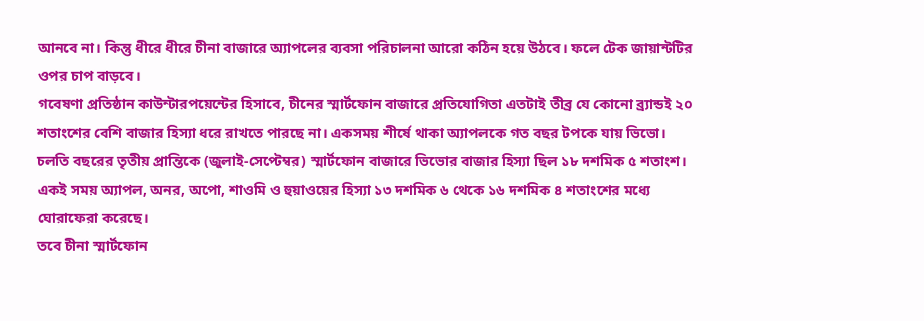আনবে না। কিন্তু ধীরে ধীরে চীনা বাজারে অ্যাপলের ব্যবসা পরিচালনা আরো কঠিন হয়ে উঠবে। ফলে টেক জায়ান্টটির ওপর চাপ বাড়বে।
গবেষণা প্রতিষ্ঠান কাউন্টারপয়েন্টের হিসাবে, চীনের স্মার্টফোন বাজারে প্রতিযোগিতা এতটাই তীব্র যে কোনো ব্র্যান্ডই ২০ শতাংশের বেশি বাজার হিস্যা ধরে রাখতে পারছে না। একসময় শীর্ষে থাকা অ্যাপলকে গত বছর টপকে যায় ভিভো। চলতি বছরের তৃতীয় প্রান্তিকে (জুলাই-সেপ্টেম্বর) স্মার্টফোন বাজারে ভিভোর বাজার হিস্যা ছিল ১৮ দশমিক ৫ শতাংশ। একই সময় অ্যাপল, অনর, অপো, শাওমি ও হুয়াওয়ের হিস্যা ১৩ দশমিক ৬ থেকে ১৬ দশমিক ৪ শতাংশের মধ্যে ঘোরাফেরা করেছে।
তবে চীনা স্মার্টফোন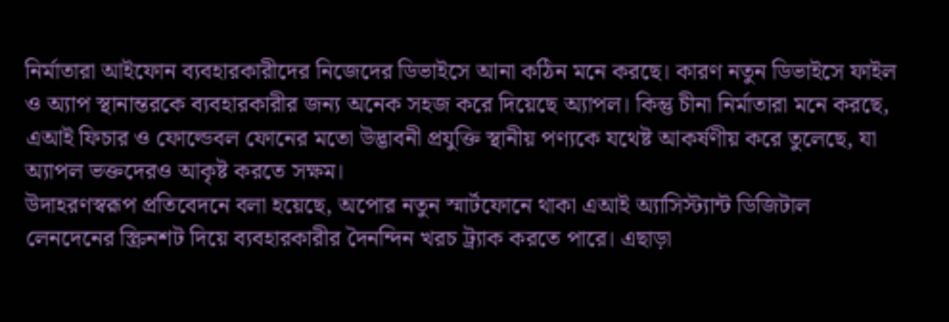নির্মাতারা আইফোন ব্যবহারকারীদের নিজেদের ডিভাইসে আনা কঠিন মনে করছে। কারণ নতুন ডিভাইসে ফাইল ও অ্যাপ স্থানান্তরকে ব্যবহারকারীর জন্য অনেক সহজ করে দিয়েছে অ্যাপল। কিন্তু চীনা নির্মাতারা মনে করছে, এআই ফিচার ও ফোল্ডেবল ফোনের মতো উদ্ভাবনী প্রযুক্তি স্থানীয় পণ্যকে যথেষ্ট আকর্ষণীয় করে তুলেছে, যা অ্যাপল ভক্তদেরও আকৃষ্ট করতে সক্ষম।
উদাহরণস্বরূপ প্রতিবেদনে বলা হয়েছে, অপোর নতুন স্মার্টফোনে থাকা এআই অ্যাসিস্ট্যান্ট ডিজিটাল লেনদেনের স্ক্রিনশট দিয়ে ব্যবহারকারীর দৈনন্দিন খরচ ট্র্যাক করতে পারে। এছাড়া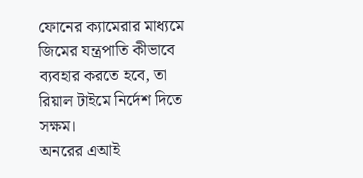ফোনের ক্যামেরার মাধ্যমে জিমের যন্ত্রপাতি কীভাবে ব্যবহার করতে হবে, তা রিয়াল টাইমে নির্দেশ দিতে সক্ষম।
অনরের এআই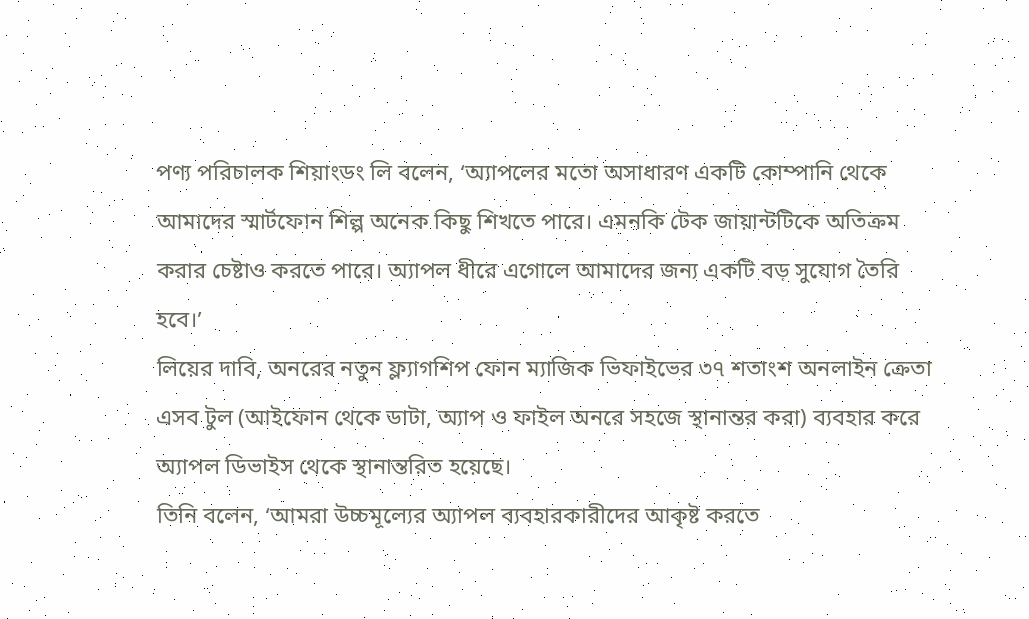পণ্য পরিচালক শিয়াংডং লি বলেন, ‘অ্যাপলের মতো অসাধারণ একটি কোম্পানি থেকে আমাদের স্মার্টফোন শিল্প অনেক কিছু শিখতে পারে। এমনকি টেক জায়ান্টটিকে অতিক্রম করার চেষ্টাও করতে পারে। অ্যাপল ধীরে এগোলে আমাদের জন্য একটি বড় সুযোগ তৈরি হবে।’
লিয়ের দাবি, অনরের নতুন ফ্ল্যাগশিপ ফোন ম্যাজিক ভিফাইভের ৩৭ শতাংশ অনলাইন ক্রেতা এসব টুল (আইফোন থেকে ডাটা, অ্যাপ ও ফাইল অনরে সহজে স্থানান্তর করা) ব্যবহার করে অ্যাপল ডিভাইস থেকে স্থানান্তরিত হয়েছে।
তিনি বলেন, ‘আমরা উচ্চমূল্যের অ্যাপল ব্যবহারকারীদের আকৃষ্ট করতে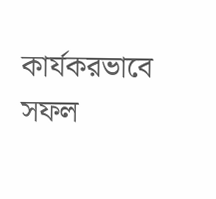কার্যকরভাবে সফল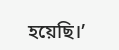হয়েছি।’